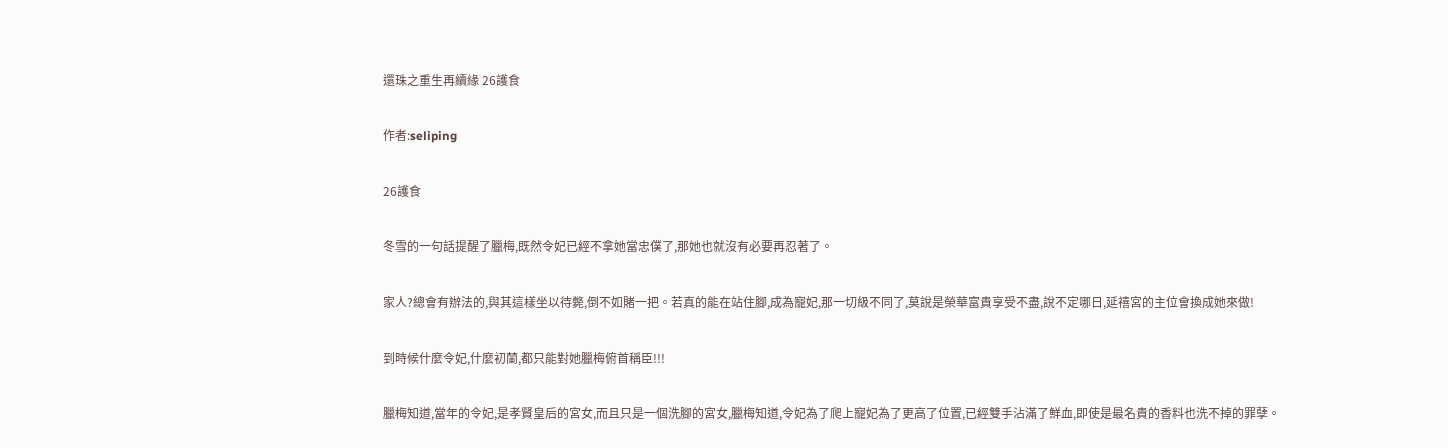還珠之重生再續緣 26護食

作者:seliping

26護食

冬雪的一句話提醒了臘梅,既然令妃已經不拿她當忠僕了,那她也就沒有必要再忍著了。

家人?總會有辦法的,與其這樣坐以待斃,倒不如賭一把。若真的能在站住腳,成為寵妃,那一切級不同了,莫說是榮華富貴享受不盡,說不定哪日,延禧宮的主位會換成她來做!

到時候什麼令妃,什麼初蘭,都只能對她臘梅俯首稱臣!!!

臘梅知道,當年的令妃,是孝賢皇后的宮女,而且只是一個洗腳的宮女,臘梅知道,令妃為了爬上寵妃為了更高了位置,已經雙手沾滿了鮮血,即使是最名貴的香料也洗不掉的罪孽。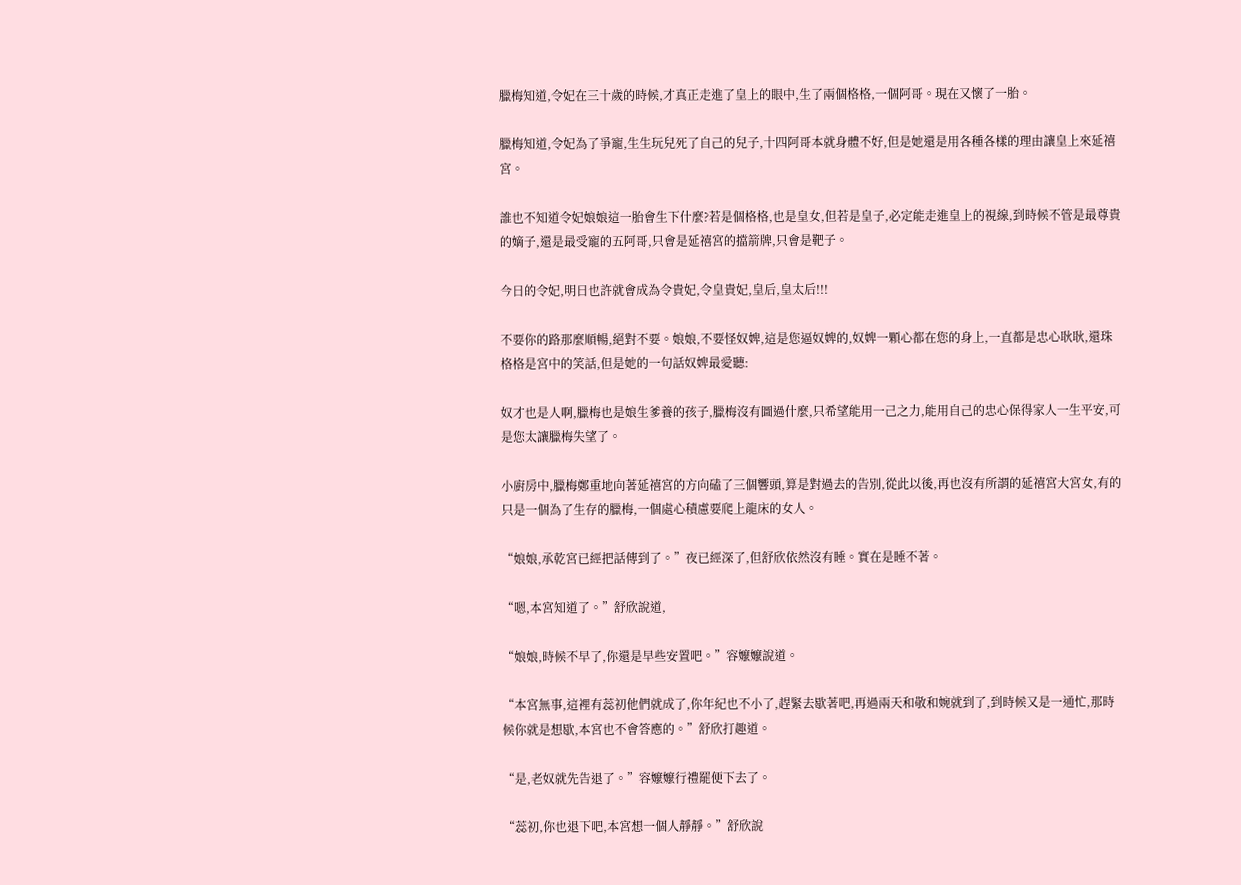臘梅知道,令妃在三十歲的時候,才真正走進了皇上的眼中,生了兩個格格,一個阿哥。現在又懷了一胎。

臘梅知道,令妃為了爭寵,生生玩兒死了自己的兒子,十四阿哥本就身體不好,但是她還是用各種各樣的理由讓皇上來延禧宮。

誰也不知道令妃娘娘這一胎會生下什麼?若是個格格,也是皇女,但若是皇子,必定能走進皇上的視線,到時候不管是最尊貴的嫡子,還是最受寵的五阿哥,只會是延禧宮的擋箭牌,只會是靶子。

今日的令妃,明日也許就會成為令貴妃,令皇貴妃,皇后,皇太后!!!

不要你的路那麼順暢,絕對不要。娘娘,不要怪奴婢,這是您逼奴婢的,奴婢一顆心都在您的身上,一直都是忠心耿耿,還珠格格是宮中的笑話,但是她的一句話奴婢最愛聽:

奴才也是人啊,臘梅也是娘生爹養的孩子,臘梅沒有圖過什麼,只希望能用一己之力,能用自己的忠心保得家人一生平安,可是您太讓臘梅失望了。

小廚房中,臘梅鄭重地向著延禧宮的方向磕了三個響頭,算是對過去的告別,從此以後,再也沒有所謂的延禧宮大宮女,有的只是一個為了生存的臘梅,一個處心積慮要爬上龍床的女人。

“娘娘,承乾宮已經把話傳到了。”夜已經深了,但舒欣依然沒有睡。實在是睡不著。

“嗯,本宮知道了。”舒欣說道,

“娘娘,時候不早了,你還是早些安置吧。”容嬤嬤說道。

“本宮無事,這裡有蕊初他們就成了,你年紀也不小了,趕緊去歇著吧,再過兩天和敬和婉就到了,到時候又是一通忙,那時候你就是想歇,本宮也不會答應的。”舒欣打趣道。

“是,老奴就先告退了。”容嬤嬤行禮罷便下去了。

“蕊初,你也退下吧,本宮想一個人靜靜。”舒欣說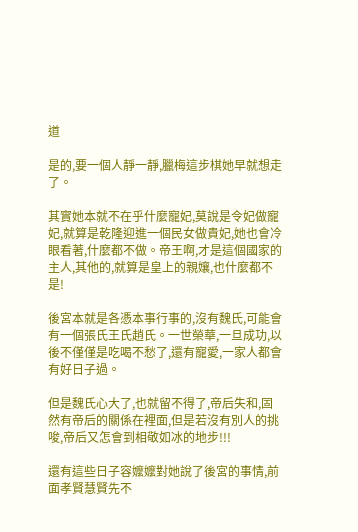道

是的,要一個人靜一靜,臘梅這步棋她早就想走了。

其實她本就不在乎什麼寵妃,莫說是令妃做寵妃,就算是乾隆迎進一個民女做貴妃,她也會冷眼看著,什麼都不做。帝王啊,才是這個國家的主人,其他的,就算是皇上的親孃,也什麼都不是!

後宮本就是各憑本事行事的,沒有魏氏,可能會有一個張氏王氏趙氏。一世榮華,一旦成功,以後不僅僅是吃喝不愁了,還有寵愛,一家人都會有好日子過。

但是魏氏心大了,也就留不得了,帝后失和,固然有帝后的關係在裡面,但是若沒有別人的挑唆,帝后又怎會到相敬如冰的地步!!!

還有這些日子容嬤嬤對她說了後宮的事情,前面孝賢慧賢先不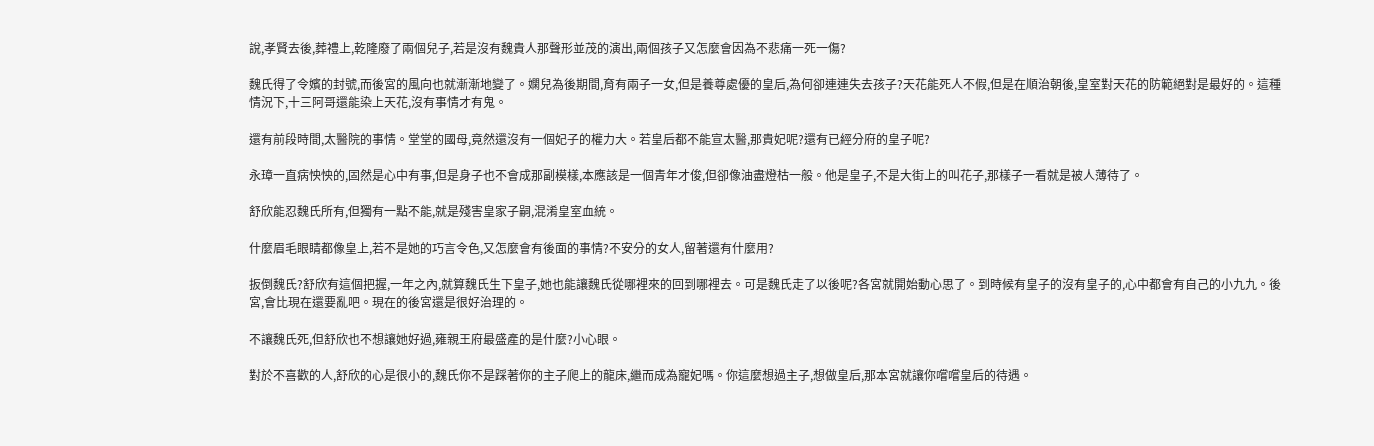說,孝賢去後,葬禮上,乾隆廢了兩個兒子,若是沒有魏貴人那聲形並茂的演出,兩個孩子又怎麼會因為不悲痛一死一傷?

魏氏得了令嬪的封號,而後宮的風向也就漸漸地變了。嫻兒為後期間,育有兩子一女,但是養尊處優的皇后,為何卻連連失去孩子?天花能死人不假,但是在順治朝後,皇室對天花的防範絕對是最好的。這種情況下,十三阿哥還能染上天花,沒有事情才有鬼。

還有前段時間,太醫院的事情。堂堂的國母,竟然還沒有一個妃子的權力大。若皇后都不能宣太醫,那貴妃呢?還有已經分府的皇子呢?

永璋一直病怏怏的,固然是心中有事,但是身子也不會成那副模樣,本應該是一個青年才俊,但卻像油盡燈枯一般。他是皇子,不是大街上的叫花子,那樣子一看就是被人薄待了。

舒欣能忍魏氏所有,但獨有一點不能,就是殘害皇家子嗣,混淆皇室血統。

什麼眉毛眼睛都像皇上,若不是她的巧言令色,又怎麼會有後面的事情?不安分的女人,留著還有什麼用?

扳倒魏氏?舒欣有這個把握,一年之內,就算魏氏生下皇子,她也能讓魏氏從哪裡來的回到哪裡去。可是魏氏走了以後呢?各宮就開始動心思了。到時候有皇子的沒有皇子的,心中都會有自己的小九九。後宮,會比現在還要亂吧。現在的後宮還是很好治理的。

不讓魏氏死,但舒欣也不想讓她好過,雍親王府最盛產的是什麼?小心眼。

對於不喜歡的人,舒欣的心是很小的,魏氏你不是踩著你的主子爬上的龍床,繼而成為寵妃嗎。你這麼想過主子,想做皇后,那本宮就讓你嚐嚐皇后的待遇。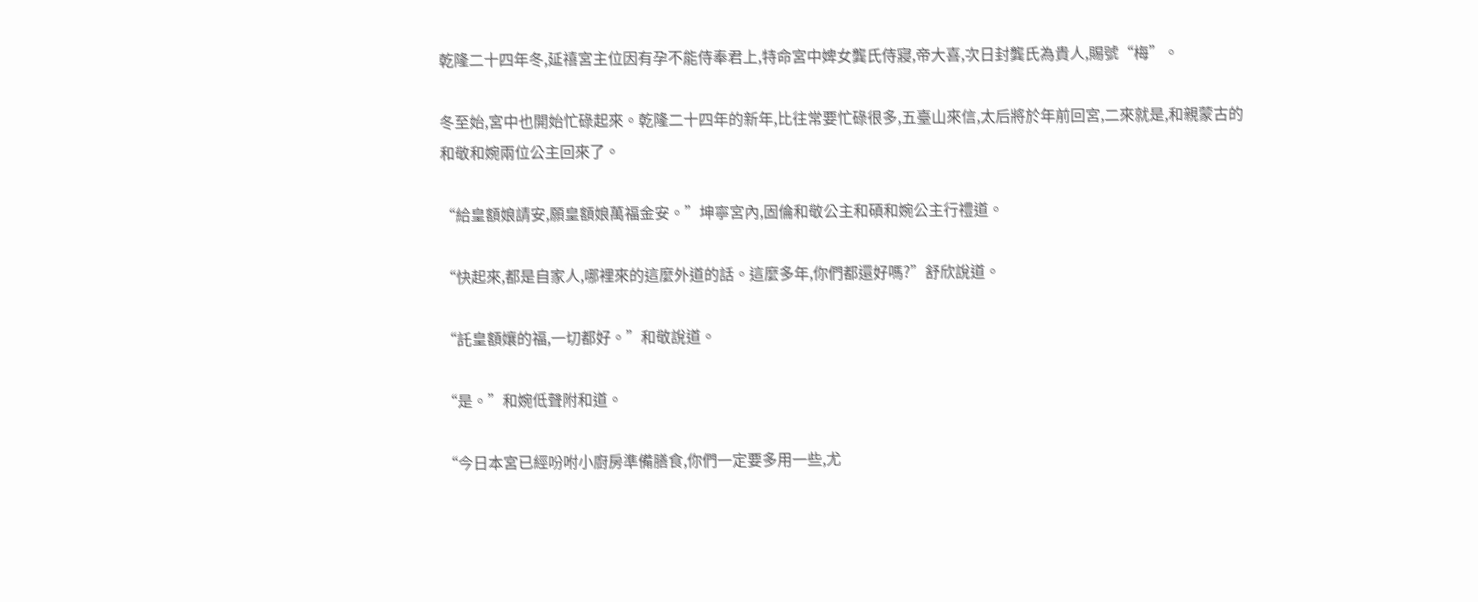乾隆二十四年冬,延禧宮主位因有孕不能侍奉君上,特命宮中婢女龔氏侍寢,帝大喜,次日封龔氏為貴人,賜號“梅”。

冬至始,宮中也開始忙碌起來。乾隆二十四年的新年,比往常要忙碌很多,五臺山來信,太后將於年前回宮,二來就是,和親蒙古的和敬和婉兩位公主回來了。

“給皇額娘請安,願皇額娘萬福金安。”坤寧宮內,固倫和敬公主和碩和婉公主行禮道。

“快起來,都是自家人,哪裡來的這麼外道的話。這麼多年,你們都還好嗎?”舒欣說道。

“託皇額孃的福,一切都好。”和敬說道。

“是。”和婉低聲附和道。

“今日本宮已經吩咐小廚房準備膳食,你們一定要多用一些,尤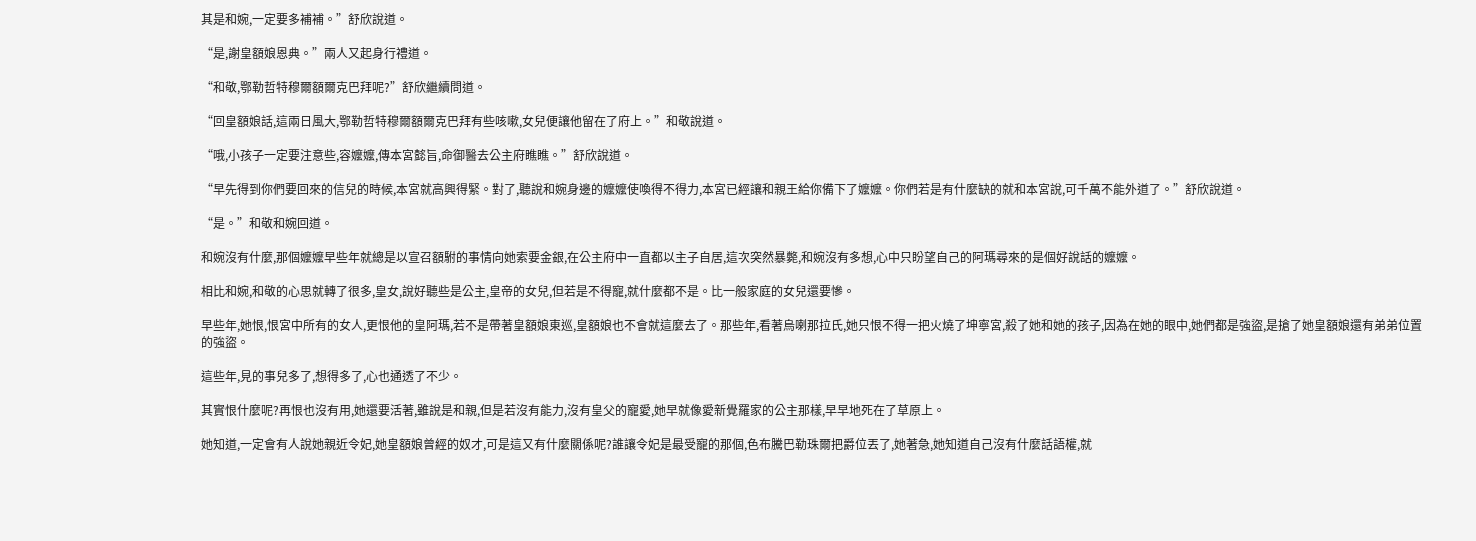其是和婉,一定要多補補。”舒欣說道。

“是,謝皇額娘恩典。”兩人又起身行禮道。

“和敬,鄂勒哲特穆爾額爾克巴拜呢?”舒欣繼續問道。

“回皇額娘話,這兩日風大,鄂勒哲特穆爾額爾克巴拜有些咳嗽,女兒便讓他留在了府上。”和敬說道。

“哦,小孩子一定要注意些,容嬤嬤,傳本宮懿旨,命御醫去公主府瞧瞧。”舒欣說道。

“早先得到你們要回來的信兒的時候,本宮就高興得緊。對了,聽說和婉身邊的嬤嬤使喚得不得力,本宮已經讓和親王給你備下了嬤嬤。你們若是有什麼缺的就和本宮說,可千萬不能外道了。”舒欣說道。

“是。”和敬和婉回道。

和婉沒有什麼,那個嬤嬤早些年就總是以宣召額駙的事情向她索要金銀,在公主府中一直都以主子自居,這次突然暴斃,和婉沒有多想,心中只盼望自己的阿瑪尋來的是個好說話的嬤嬤。

相比和婉,和敬的心思就轉了很多,皇女,說好聽些是公主,皇帝的女兒,但若是不得寵,就什麼都不是。比一般家庭的女兒還要慘。

早些年,她恨,恨宮中所有的女人,更恨他的皇阿瑪,若不是帶著皇額娘東巡,皇額娘也不會就這麼去了。那些年,看著烏喇那拉氏,她只恨不得一把火燒了坤寧宮,殺了她和她的孩子,因為在她的眼中,她們都是強盜,是搶了她皇額娘還有弟弟位置的強盜。

這些年,見的事兒多了,想得多了,心也通透了不少。

其實恨什麼呢?再恨也沒有用,她還要活著,雖說是和親,但是若沒有能力,沒有皇父的寵愛,她早就像愛新覺羅家的公主那樣,早早地死在了草原上。

她知道,一定會有人說她親近令妃,她皇額娘曾經的奴才,可是這又有什麼關係呢?誰讓令妃是最受寵的那個,色布騰巴勒珠爾把爵位丟了,她著急,她知道自己沒有什麼話語權,就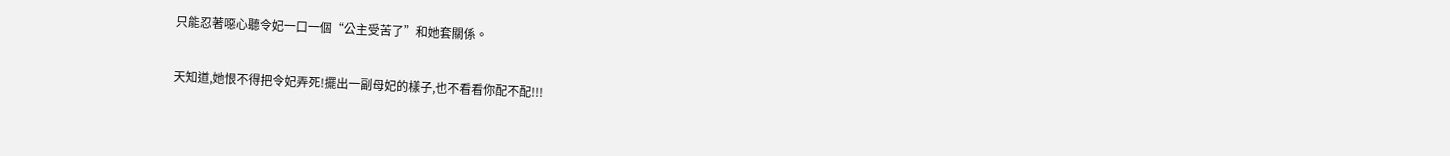只能忍著噁心聽令妃一口一個“公主受苦了”和她套關係。

天知道,她恨不得把令妃弄死!擺出一副母妃的樣子,也不看看你配不配!!!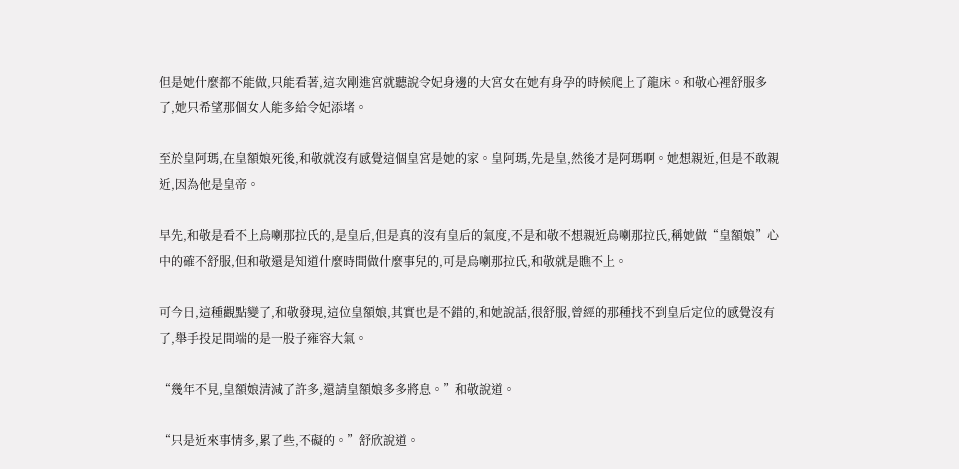但是她什麼都不能做,只能看著,這次剛進宮就聽說令妃身邊的大宮女在她有身孕的時候爬上了龍床。和敬心裡舒服多了,她只希望那個女人能多給令妃添堵。

至於皇阿瑪,在皇額娘死後,和敬就沒有感覺這個皇宮是她的家。皇阿瑪,先是皇,然後才是阿瑪啊。她想親近,但是不敢親近,因為他是皇帝。

早先,和敬是看不上烏喇那拉氏的,是皇后,但是真的沒有皇后的氣度,不是和敬不想親近烏喇那拉氏,稱她做“皇額娘”心中的確不舒服,但和敬還是知道什麼時間做什麼事兒的,可是烏喇那拉氏,和敬就是瞧不上。

可今日,這種觀點變了,和敬發現,這位皇額娘,其實也是不錯的,和她說話,很舒服,曾經的那種找不到皇后定位的感覺沒有了,舉手投足間端的是一股子雍容大氣。

“幾年不見,皇額娘清減了許多,還請皇額娘多多將息。”和敬說道。

“只是近來事情多,累了些,不礙的。”舒欣說道。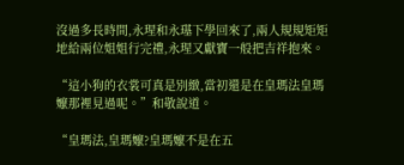沒過多長時間,永瑆和永璂下學回來了,兩人規規矩矩地給兩位姐姐行完禮,永瑆又獻寶一般把吉祥抱來。

“這小狗的衣裳可真是別緻,當初還是在皇瑪法皇瑪嬤那裡見過呢。”和敬說道。

“皇瑪法,皇瑪嬤?皇瑪嬤不是在五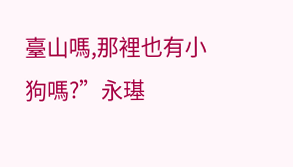臺山嗎,那裡也有小狗嗎?”永璂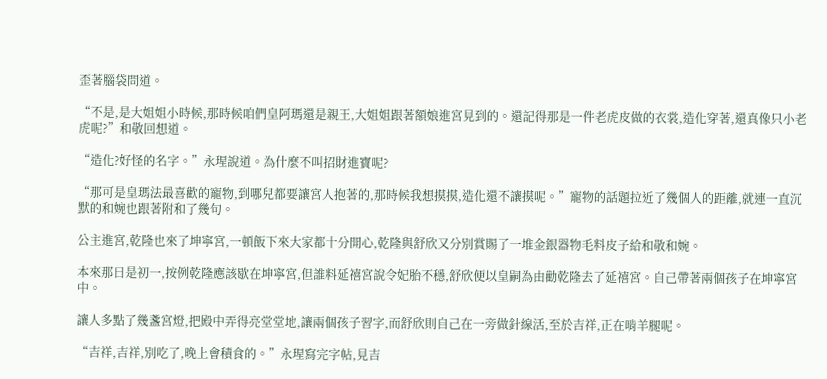歪著腦袋問道。

“不是,是大姐姐小時候,那時候咱們皇阿瑪還是親王,大姐姐跟著額娘進宮見到的。還記得那是一件老虎皮做的衣裳,造化穿著,還真像只小老虎呢?”和敬回想道。

“造化?好怪的名字。”永瑆說道。為什麼不叫招財進寶呢?

“那可是皇瑪法最喜歡的寵物,到哪兒都要讓宮人抱著的,那時候我想摸摸,造化還不讓摸呢。”寵物的話題拉近了幾個人的距離,就連一直沉默的和婉也跟著附和了幾句。

公主進宮,乾隆也來了坤寧宮,一頓飯下來大家都十分開心,乾隆與舒欣又分別賞賜了一堆金銀器物毛料皮子給和敬和婉。

本來那日是初一,按例乾隆應該歇在坤寧宮,但誰料延禧宮說令妃胎不穩,舒欣便以皇嗣為由勸乾隆去了延禧宮。自己帶著兩個孩子在坤寧宮中。

讓人多點了幾盞宮燈,把殿中弄得亮堂堂地,讓兩個孩子習字,而舒欣則自己在一旁做針線活,至於吉祥,正在啃羊腿呢。

“吉祥,吉祥,別吃了,晚上會積食的。”永瑆寫完字帖,見吉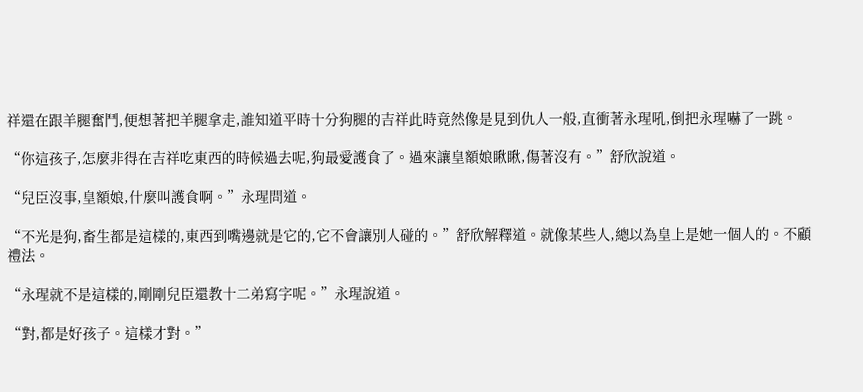祥還在跟羊腿奮鬥,便想著把羊腿拿走,誰知道平時十分狗腿的吉祥此時竟然像是見到仇人一般,直衝著永瑆吼,倒把永瑆嚇了一跳。

“你這孩子,怎麼非得在吉祥吃東西的時候過去呢,狗最愛護食了。過來讓皇額娘瞅瞅,傷著沒有。”舒欣說道。

“兒臣沒事,皇額娘,什麼叫護食啊。”永瑆問道。

“不光是狗,畜生都是這樣的,東西到嘴邊就是它的,它不會讓別人碰的。”舒欣解釋道。就像某些人,總以為皇上是她一個人的。不顧禮法。

“永瑆就不是這樣的,剛剛兒臣還教十二弟寫字呢。”永瑆說道。

“對,都是好孩子。這樣才對。”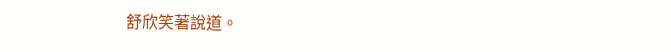舒欣笑著說道。